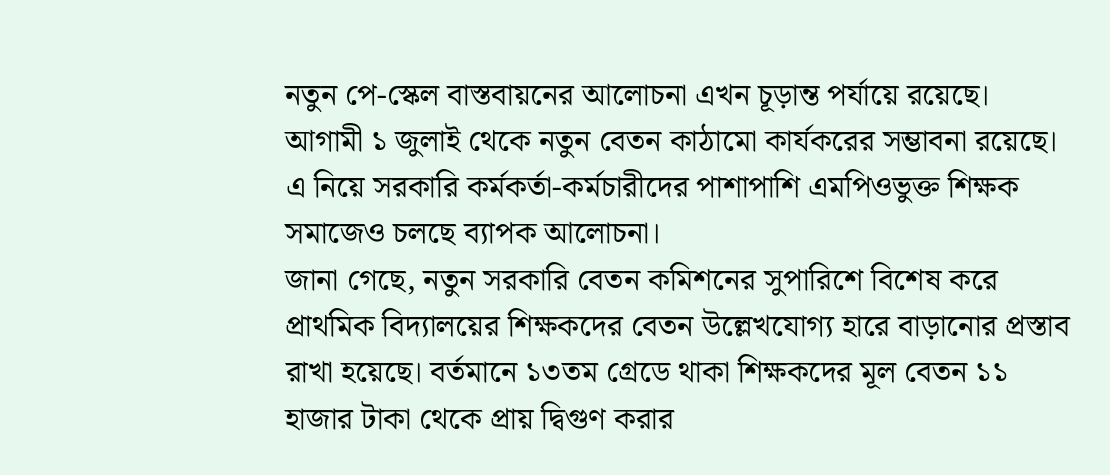নতুন পে-স্কেল বাস্তবায়নের আলোচনা এখন চূড়ান্ত পর্যায়ে রয়েছে। আগামী ১ জুলাই থেকে নতুন বেতন কাঠামো কার্যকরের সম্ভাবনা রয়েছে। এ নিয়ে সরকারি কর্মকর্তা-কর্মচারীদের পাশাপাশি এমপিওভুক্ত শিক্ষক সমাজেও চলছে ব্যাপক আলোচনা।
জানা গেছে, নতুন সরকারি বেতন কমিশনের সুপারিশে বিশেষ করে প্রাথমিক বিদ্যালয়ের শিক্ষকদের বেতন উল্লেখযোগ্য হারে বাড়ানোর প্রস্তাব রাখা হয়েছে। বর্তমানে ১৩তম গ্রেডে থাকা শিক্ষকদের মূল বেতন ১১ হাজার টাকা থেকে প্রায় দ্বিগুণ করার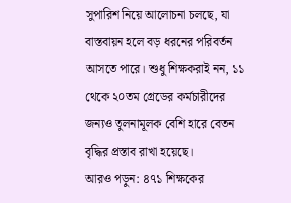সুপারিশ নিয়ে আলোচনা চলছে, যা বাস্তবায়ন হলে বড় ধরনের পরিবর্তন আসতে পারে। শুধু শিক্ষকরাই নন, ১১ থেকে ২০তম গ্রেডের কর্মচারীদের জন্যও তুলনামূলক বেশি হারে বেতন বৃদ্ধির প্রস্তাব রাখা হয়েছে।
আরও পড়ুন: ৪৭১ শিক্ষকের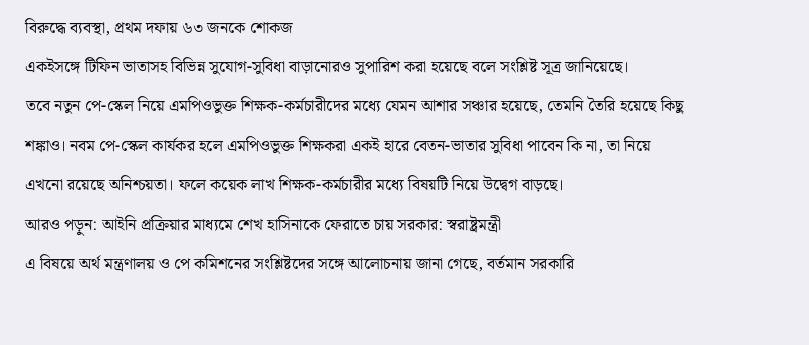বিরুদ্ধে ব্যবস্থা, প্রথম দফায় ৬৩ জনকে শোকজ
একইসঙ্গে টিফিন ভাতাসহ বিভিন্ন সুযোগ-সুবিধা বাড়ানোরও সুপারিশ করা হয়েছে বলে সংশ্লিষ্ট সূত্র জানিয়েছে।
তবে নতুন পে-স্কেল নিয়ে এমপিওভুক্ত শিক্ষক-কর্মচারীদের মধ্যে যেমন আশার সঞ্চার হয়েছে, তেমনি তৈরি হয়েছে কিছু শঙ্কাও। নবম পে-স্কেল কার্যকর হলে এমপিওভুক্ত শিক্ষকরা একই হারে বেতন-ভাতার সুবিধা পাবেন কি না, তা নিয়ে এখনো রয়েছে অনিশ্চয়তা। ফলে কয়েক লাখ শিক্ষক-কর্মচারীর মধ্যে বিষয়টি নিয়ে উদ্বেগ বাড়ছে।
আরও পড়ুন: আইনি প্রক্রিয়ার মাধ্যমে শেখ হাসিনাকে ফেরাতে চায় সরকার: স্বরাষ্ট্রমন্ত্রী
এ বিষয়ে অর্থ মন্ত্রণালয় ও পে কমিশনের সংশ্লিষ্টদের সঙ্গে আলোচনায় জানা গেছে, বর্তমান সরকারি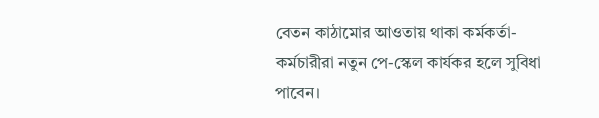বেতন কাঠামোর আওতায় থাকা কর্মকর্তা-কর্মচারীরা নতুন পে-স্কেল কার্যকর হলে সুবিধা পাবেন।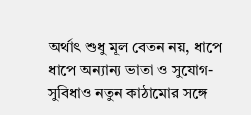অর্থাৎ শুধু মূল বেতন নয়, ধাপে ধাপে অন্যান্য ভাতা ও সুযোগ-সুবিধাও নতুন কাঠামোর সঙ্গে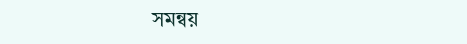সমন্বয়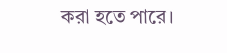করা হতে পারে।